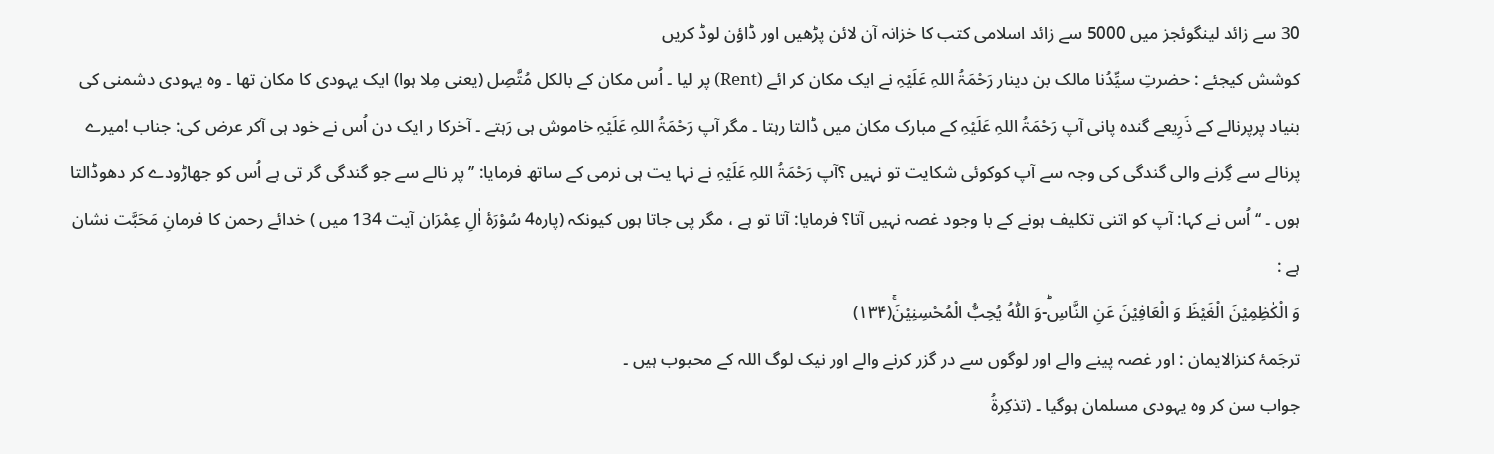30 سے زائد لینگوئجز میں 5000 سے زائد اسلامی کتب کا خزانہ آن لائن پڑھیں اور ڈاؤن لوڈ کریں
کوشش کیجئے : حضرتِ سیِّدُنا مالک بن دینار رَحْمَۃُ اللہِ عَلَیْہِ نے ایک مکان کر ائے (Rent) پر لیا ۔ اُس مکان کے بالکل مُتَّصِل (یعنی مِلا ہوا) ایک یہودی کا مکان تھا ۔ وہ یہودی دشمنی کی بنیاد پرپرنالے کے ذَرِیعے گندہ پانی آپ رَحْمَۃُ اللہِ عَلَیْہِ کے مبارک مکان میں ڈالتا رہتا ۔ مگر آپ رَحْمَۃُ اللہِ عَلَیْہِ خاموش ہی رَہتے ۔ آخرکا ر ایک دن اُس نے خود ہی آکر عرض کی: جناب !میرے پرنالے سے گِرنے والی گندگی کی وجہ سے آپ کوکوئی شکایت تو نہیں ؟آپ رَحْمَۃُ اللہِ عَلَیْہِ نے نہا یت ہی نرمی کے ساتھ فرمایا: ’’پر نالے سے جو گندگی گر تی ہے اُس کو جھاڑودے کر دھوڈالتا ہوں ۔ ‘‘ اُس نے کہا: آپ کو اتنی تکلیف ہونے کے با وجود غصہ نہیں آتا؟ فرمایا: آتا تو ہے ، مگر پی جاتا ہوں کیونکہ (پارہ4 سُوْرَۂ اٰلِ عِمْرَان آیت 134 میں ) خدائے رحمن کا فرمانِ مَحَبَّت نشان ہے :
وَ الْكٰظِمِیْنَ الْغَیْظَ وَ الْعَافِیْنَ عَنِ النَّاسِؕ-وَ اللّٰهُ یُحِبُّ الْمُحْسِنِیْنَۚ(۱۳۴)
ترجَمۂ کنزالایمان : اور غصہ پینے والے اور لوگوں سے در گزر کرنے والے اور نیک لوگ اللہ کے محبوب ہیں ۔
جواب سن کر وہ یہودی مسلمان ہوگیا ۔ (تذکِرۃُ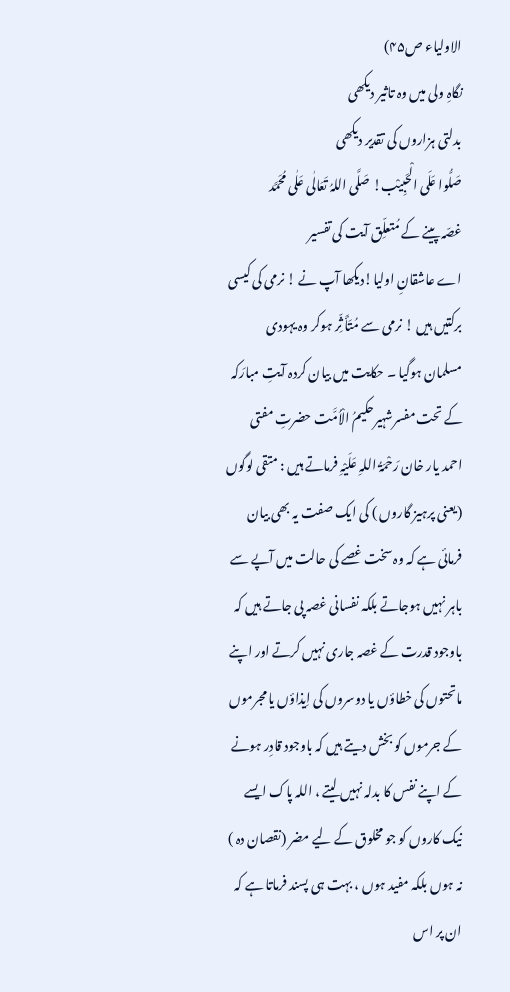الاولیاء ص۴۵)
نگاہِ ولی میں وہ تاثیر دیکھی
بدلتی ہزاروں کی تقدیر دیکھی
صَلُّوا عَلَی الْحَبِیْب! صَلَّی اللہُ تَعَالٰی عَلٰی مُحَمَّد
غصّہ پینے کے مُتعلِّق آیت کی تفسیر
اے عاشقانِ اولیا!دیکھا آپ نے ! نرمی کی کیسی برکتیں ہیں ! نرمی سے مُتَأَ ثِّر ہوکر وہ یہودی مسلمان ہوگیا ۔ حکایت میں بیان کردہ آیتِ مبارَکہ کے تحت مفسرشہیرحکیمُ الْاُمَّت حضرتِ مفتی احمد یار خان رَحْمَۃُ اللہِ عَلَیْہِ فرماتے ہیں : متقی لوگوں (یعنی پرہیز گاروں ) کی ایک صفت یہ بھی بیان فرمائی ہے کہ وہ سخت غصے کی حالت میں آپے سے باہر نہیں ہوجاتے بلکہ نفسانی غصہ پی جاتے ہیں کہ باوجود قدرت کے غصہ جاری نہیں کرتے اور اپنے ماتحتوں کی خطاؤں یا دوسروں کی اِیذاؤں یا مجرموں کے جرموں کو بخش دیتے ہیں کہ باوجود قادِر ہونے کے اپنے نفس کا بدلہ نہیں لیتے ، اللہ پاک ایسے نیک کاروں کو جو مخلوق کے لیے مضر (نقصان دہ ) نہ ہوں بلکہ مفید ہوں ، بہت ہی پسند فرماتا ہے کہ ان پر اس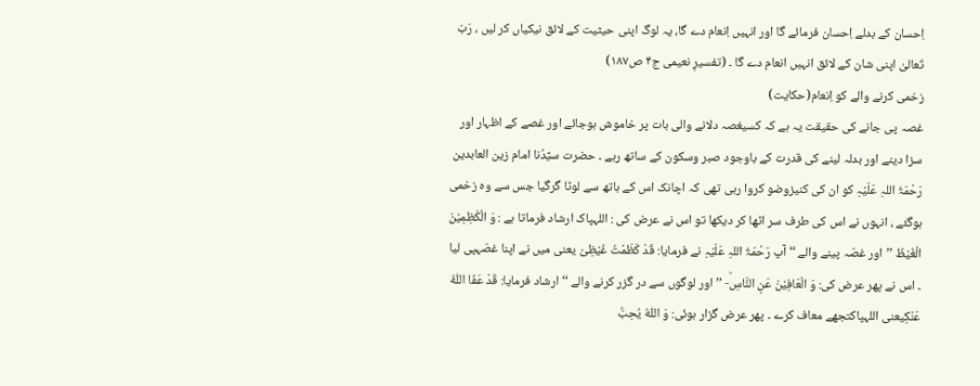اِحسان کے بدلے اِحسان فرمائے گا اور انہیں اِنعام دے گا، یہ لوگ اپنی حیثیت کے لائق نیکیاں کر لیں ، رَبّ تَعالیٰ اپنی شان کے لائق انہیں انعام دے گا ۔ (تفسیرِ نعیمی ج۴ ص۱۸۷)
زخمی کرنے والے کو اِنعام(حکایت)
غصہ پی جانے کی حقیقت یہ ہے کہ کسیغصہ دلانے والی بات پر خاموش ہوجائے اور غصے کے اظہار اور سزا دینے اور بدلہ لینے کی قدرت کے باوجود صبر وسکون کے ساتھ رہے ۔ حضرت سیِّدُنا امام زین العابدین رَحْمَۃُ اللہِ عَلَیْہِ کو ان کی کنیزوضو کروا رہی تھی کہ اچانک اس کے ہاتھ سے لوٹا گرگیا جس سے وہ زخمی ہوگئے ، انہوں نے اس کی طرف سر اٹھا کر دیکھا تو اس نے عرض کی : اللہپاک ارشاد فرماتا ہے : وَ الْكٰظِمِیْنَ الْغَیْظَ ’’اور غصّہ پینے والے ‘‘ آپ رَحْمَۃُ اللہِ عَلَیْہِ نے فرمایا: قَدْ کَظَمْتُ غَیْظِیْ یعنی میں نے اپنا غصّہپی لیا ۔ اس نے پھر عرض کی: وَ الْعَافِیْنَ عَنِ النَّاسِؕ- ’’ اور لوگوں سے در گزر کرنے والے ‘‘ ارشاد فرمایا: قَدْ عَفَا اللّٰہُ عَنْکِیعنی اللہپاکتجھے معاف کرے ۔ پھر عرض گزار ہوئی: وَ اللّٰهُ یُحِبُّ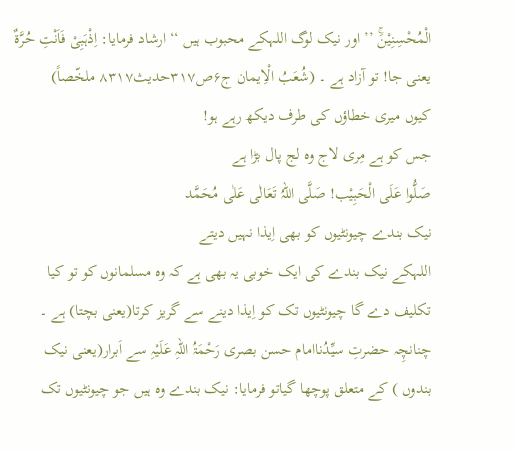الْمُحْسِنِیْنَۚ ’’ اور نیک لوگ اللہکے محبوب ہیں ‘‘ ارشاد فرمایا: اِذْہَبِیْ فَاَنْتِ حُرَّۃٌ یعنی جا! تو آزاد ہے ۔ (شُعَبُ الْاِیمان ج۶ص۳۱۷حدیث۸۳۱۷ ملخّصاً)
کیوں میری خطاؤں کی طرف دیکھ رہے ہو!
جس کو ہے مِری لاج وہ لج پال بڑا ہے
صَلُّوا عَلَی الْحَبِیْب! صَلَّی اللہُ تَعَالٰی عَلٰی مُحَمَّد
نیک بندے چیونٹیوں کو بھی اِیذا نہیں دیتے
اللہکے نیک بندے کی ایک خوبی یہ بھی ہے کہ وہ مسلمانوں کو تو کیا تکلیف دے گا چیونٹیوں تک کو اِیذا دینے سے گریز کرتا(یعنی بچتا) ہے ۔ چنانچِہ حضرتِ سیِّدُناامام حسن بصری رَحْمَۃُ اللہِ عَلَیْہِ سے اَبرار(یعنی نیک بندوں ) کے متعلق پوچھا گیاتو فرمایا: نیک بندے وہ ہیں جو چیونٹیوں تک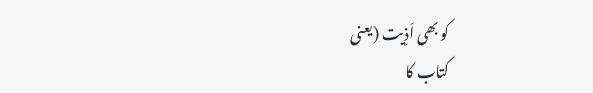کو بھی اَذِیت (یعنی
کتاب کا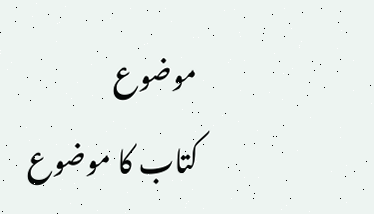موضوع
کتاب کا موضوع